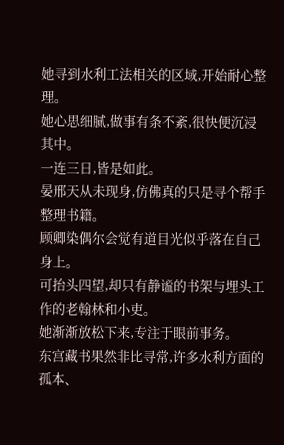她寻到水利工法相关的区域,开始耐心整理。
她心思细腻,做事有条不紊,很快便沉浸其中。
一连三日,皆是如此。
晏邢天从未现身,仿佛真的只是寻个帮手整理书籍。
顾卿染偶尔会觉有道目光似乎落在自己身上。
可抬头四望,却只有静谧的书架与埋头工作的老翰林和小吏。
她渐渐放松下来,专注于眼前事务。
东宫藏书果然非比寻常,许多水利方面的孤本、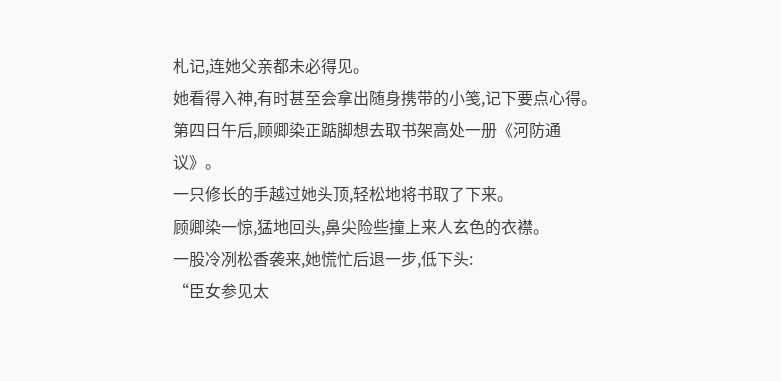札记,连她父亲都未必得见。
她看得入神,有时甚至会拿出随身携带的小笺,记下要点心得。
第四日午后,顾卿染正踮脚想去取书架高处一册《河防通议》。
一只修长的手越过她头顶,轻松地将书取了下来。
顾卿染一惊,猛地回头,鼻尖险些撞上来人玄色的衣襟。
一股冷冽松香袭来,她慌忙后退一步,低下头:
“臣女参见太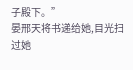子殿下。”
晏邢天将书递给她,目光扫过她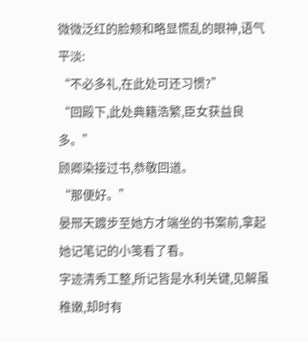微微泛红的脸颊和略显慌乱的眼神,语气平淡:
“不必多礼,在此处可还习惯?”
“回殿下,此处典籍浩繁,臣女获益良多。”
顾卿染接过书,恭敬回道。
“那便好。”
晏邢天踱步至她方才端坐的书案前,拿起她记笔记的小笺看了看。
字迹清秀工整,所记皆是水利关键,见解虽稚嫩,却时有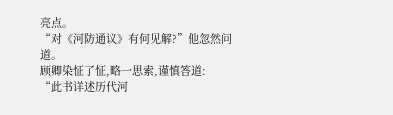亮点。
“对《河防通议》有何见解?”他忽然问道。
顾卿染怔了怔,略一思索,谨慎答道:
“此书详述历代河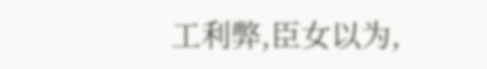工利弊,臣女以为,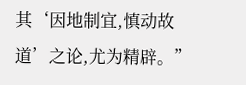其‘因地制宜,慎动故道’之论,尤为精辟。”